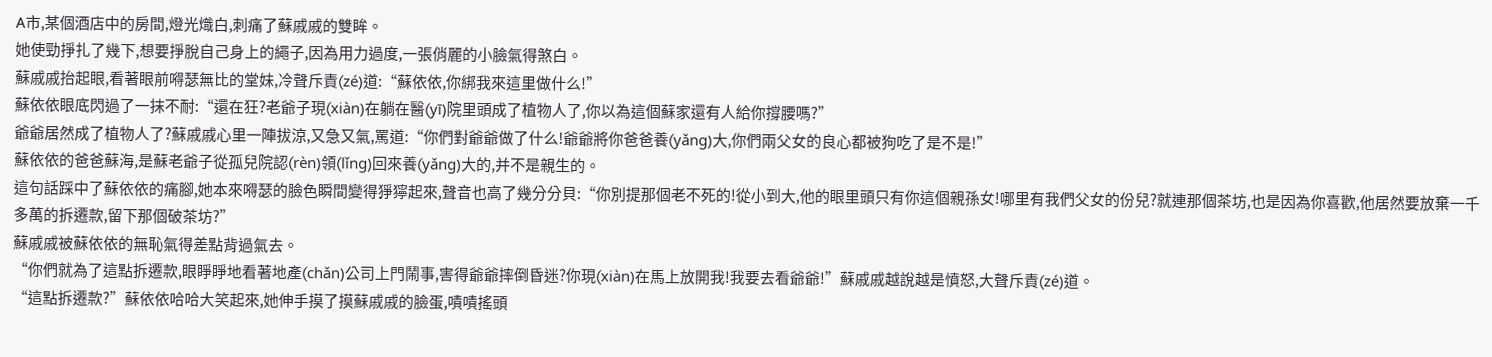A市,某個酒店中的房間,燈光熾白,刺痛了蘇戚戚的雙眸。
她使勁掙扎了幾下,想要掙脫自己身上的繩子,因為用力過度,一張俏麗的小臉氣得煞白。
蘇戚戚抬起眼,看著眼前嘚瑟無比的堂妹,冷聲斥責(zé)道:“蘇依依,你綁我來這里做什么!”
蘇依依眼底閃過了一抹不耐:“還在狂?老爺子現(xiàn)在躺在醫(yī)院里頭成了植物人了,你以為這個蘇家還有人給你撐腰嗎?”
爺爺居然成了植物人了?蘇戚戚心里一陣拔涼,又急又氣,罵道:“你們對爺爺做了什么!爺爺將你爸爸養(yǎng)大,你們兩父女的良心都被狗吃了是不是!”
蘇依依的爸爸蘇海,是蘇老爺子從孤兒院認(rèn)領(lǐng)回來養(yǎng)大的,并不是親生的。
這句話踩中了蘇依依的痛腳,她本來嘚瑟的臉色瞬間變得猙獰起來,聲音也高了幾分分貝:“你別提那個老不死的!從小到大,他的眼里頭只有你這個親孫女!哪里有我們父女的份兒?就連那個茶坊,也是因為你喜歡,他居然要放棄一千多萬的拆遷款,留下那個破茶坊?”
蘇戚戚被蘇依依的無恥氣得差點背過氣去。
“你們就為了這點拆遷款,眼睜睜地看著地產(chǎn)公司上門鬧事,害得爺爺摔倒昏迷?你現(xiàn)在馬上放開我!我要去看爺爺!”蘇戚戚越說越是憤怒,大聲斥責(zé)道。
“這點拆遷款?”蘇依依哈哈大笑起來,她伸手摸了摸蘇戚戚的臉蛋,嘖嘖搖頭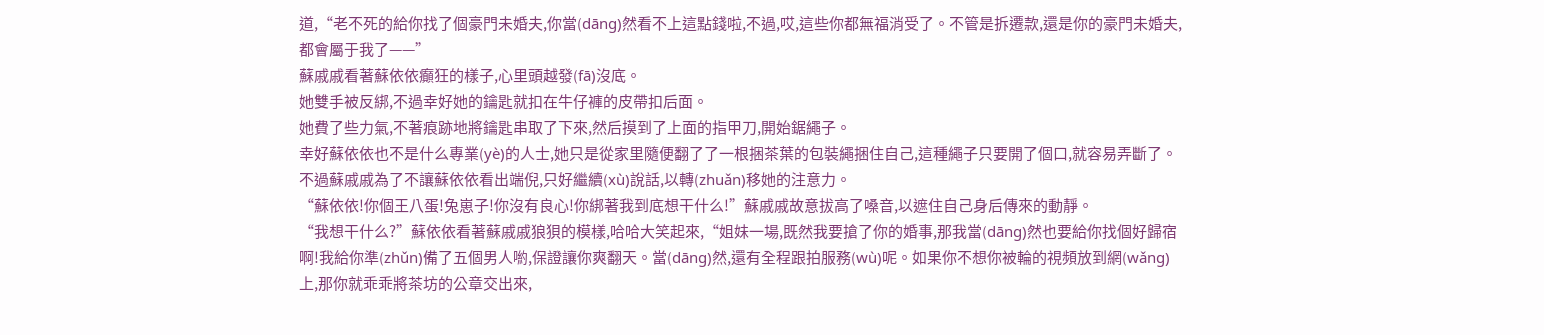道,“老不死的給你找了個豪門未婚夫,你當(dāng)然看不上這點錢啦,不過,哎,這些你都無福消受了。不管是拆遷款,還是你的豪門未婚夫,都會屬于我了——”
蘇戚戚看著蘇依依癲狂的樣子,心里頭越發(fā)沒底。
她雙手被反綁,不過幸好她的鑰匙就扣在牛仔褲的皮帶扣后面。
她費了些力氣,不著痕跡地將鑰匙串取了下來,然后摸到了上面的指甲刀,開始鋸繩子。
幸好蘇依依也不是什么專業(yè)的人士,她只是從家里隨便翻了了一根捆茶葉的包裝繩捆住自己,這種繩子只要開了個口,就容易弄斷了。
不過蘇戚戚為了不讓蘇依依看出端倪,只好繼續(xù)說話,以轉(zhuǎn)移她的注意力。
“蘇依依!你個王八蛋!兔崽子!你沒有良心!你綁著我到底想干什么!”蘇戚戚故意拔高了嗓音,以遮住自己身后傳來的動靜。
“我想干什么?”蘇依依看著蘇戚戚狼狽的模樣,哈哈大笑起來,“姐妹一場,既然我要搶了你的婚事,那我當(dāng)然也要給你找個好歸宿啊!我給你準(zhǔn)備了五個男人喲,保證讓你爽翻天。當(dāng)然,還有全程跟拍服務(wù)呢。如果你不想你被輪的視頻放到網(wǎng)上,那你就乖乖將茶坊的公章交出來,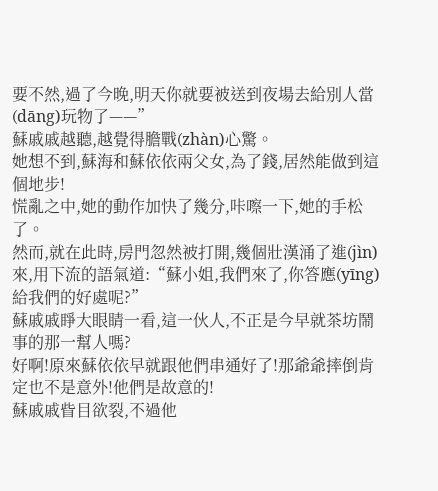要不然,過了今晚,明天你就要被送到夜場去給別人當(dāng)玩物了——”
蘇戚戚越聽,越覺得膽戰(zhàn)心驚。
她想不到,蘇海和蘇依依兩父女,為了錢,居然能做到這個地步!
慌亂之中,她的動作加快了幾分,咔嚓一下,她的手松了。
然而,就在此時,房門忽然被打開,幾個壯漢涌了進(jìn)來,用下流的語氣道:“蘇小姐,我們來了,你答應(yīng)給我們的好處呢?”
蘇戚戚睜大眼睛一看,這一伙人,不正是今早就茶坊鬧事的那一幫人嗎?
好啊!原來蘇依依早就跟他們串通好了!那爺爺摔倒肯定也不是意外!他們是故意的!
蘇戚戚眥目欲裂,不過他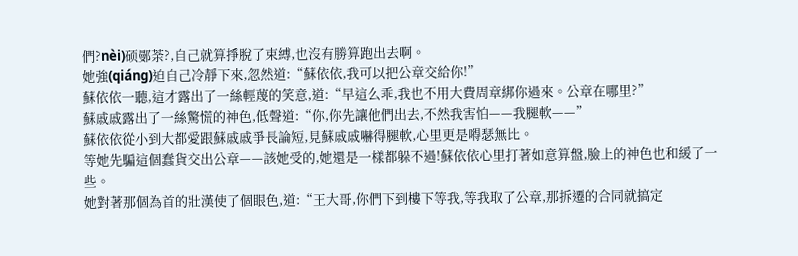們?nèi)硕鄤荼?,自己就算掙脫了束縛,也沒有勝算跑出去啊。
她強(qiáng)迫自己冷靜下來,忽然道:“蘇依依,我可以把公章交給你!”
蘇依依一聽,這才露出了一絲輕蔑的笑意,道:“早這么乖,我也不用大費周章綁你過來。公章在哪里?”
蘇戚戚露出了一絲驚慌的神色,低聲道:“你,你先讓他們出去,不然我害怕——我腿軟——”
蘇依依從小到大都愛跟蘇戚戚爭長論短,見蘇戚戚嚇得腿軟,心里更是嘚瑟無比。
等她先騙這個蠢貨交出公章——該她受的,她還是一樣都躲不過!蘇依依心里打著如意算盤,臉上的神色也和緩了一些。
她對著那個為首的壯漢使了個眼色,道:“王大哥,你們下到樓下等我,等我取了公章,那拆遷的合同就搞定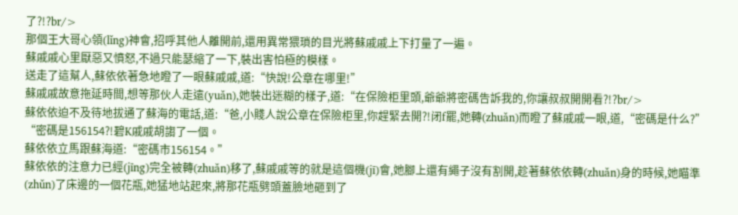了?!?br/>
那個王大哥心領(lǐng)神會,招呼其他人離開前,還用異常猥瑣的目光將蘇戚戚上下打量了一遍。
蘇戚戚心里厭惡又憤怒,不過只能瑟縮了一下,裝出害怕極的模樣。
送走了這幫人,蘇依依著急地瞪了一眼蘇戚戚,道:“快說!公章在哪里!”
蘇戚戚故意拖延時間,想等那伙人走遠(yuǎn),她裝出迷糊的樣子,道:“在保險柜里頭,爺爺將密碼告訴我的,你讓叔叔開開看?!?br/>
蘇依依迫不及待地拔通了蘇海的電話,道:“爸,小賤人說公章在保險柜里,你趕緊去開?!闭f罷,她轉(zhuǎn)而瞪了蘇戚戚一眼,道,“密碼是什么?”
“密碼是156154?!碧K戚戚胡謅了一個。
蘇依依立馬跟蘇海道:“密碼市156154。”
蘇依依的注意力已經(jīng)完全被轉(zhuǎn)移了,蘇戚戚等的就是這個機(jī)會,她腳上還有繩子沒有割開,趁著蘇依依轉(zhuǎn)身的時候,她瞄準(zhǔn)了床邊的一個花瓶,她猛地站起來,將那花瓶劈頭蓋臉地砸到了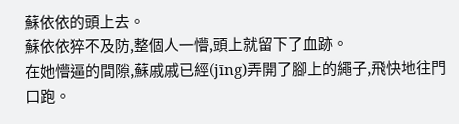蘇依依的頭上去。
蘇依依猝不及防,整個人一懵,頭上就留下了血跡。
在她懵逼的間隙,蘇戚戚已經(jīng)弄開了腳上的繩子,飛快地往門口跑。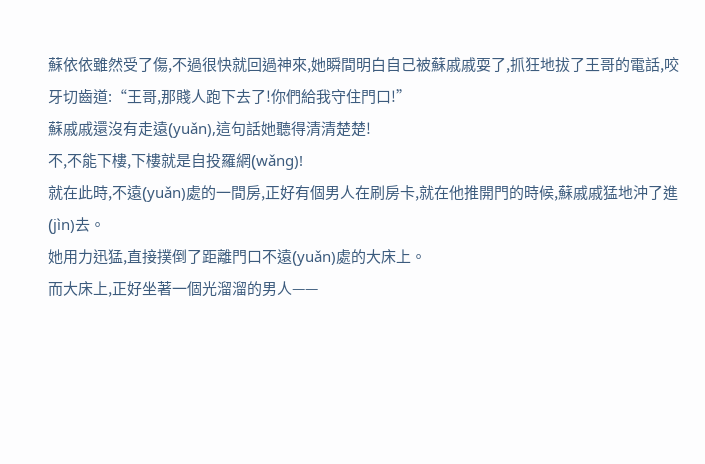蘇依依雖然受了傷,不過很快就回過神來,她瞬間明白自己被蘇戚戚耍了,抓狂地拔了王哥的電話,咬牙切齒道:“王哥,那賤人跑下去了!你們給我守住門口!”
蘇戚戚還沒有走遠(yuǎn),這句話她聽得清清楚楚!
不,不能下樓,下樓就是自投羅網(wǎng)!
就在此時,不遠(yuǎn)處的一間房,正好有個男人在刷房卡,就在他推開門的時候,蘇戚戚猛地沖了進(jìn)去。
她用力迅猛,直接撲倒了距離門口不遠(yuǎn)處的大床上。
而大床上,正好坐著一個光溜溜的男人——